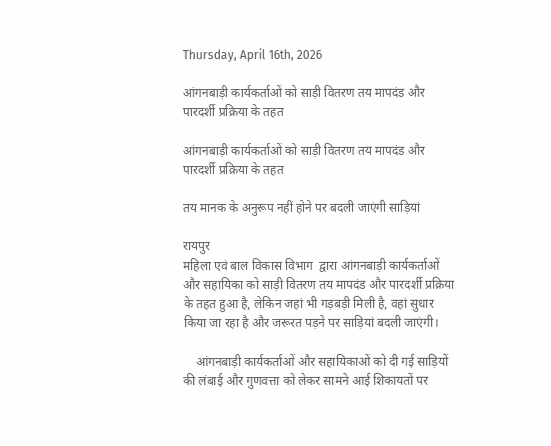Thursday, April 16th, 2026

आंगनबाड़ी कार्यकर्ताओं को साड़ी वितरण तय मापदंड और पारदर्शी प्रक्रिया के तहत

आंगनबाड़ी कार्यकर्ताओं को साड़ी वितरण तय मापदंड और पारदर्शी प्रक्रिया के तहत

तय मानक के अनुरूप नहीं होने पर बदली जाएंगी साड़ियां

रायपुर
महिला एवं बाल विकास विभाग  द्वारा आंगनबाड़ी कार्यकर्ताओं और सहायिका को साड़ी वितरण तय मापदंड और पारदर्शी प्रक्रिया के तहत हुआ है, लेकिन जहां भी गड़बड़ी मिली है, वहां सुधार किया जा रहा है और जरूरत पड़ने पर साड़ियां बदली जाएंगी।

    आंगनबाड़ी कार्यकर्ताओं और सहायिकाओं को दी गई साड़ियों की लंबाई और गुणवत्ता को लेकर सामने आई शिकायतों पर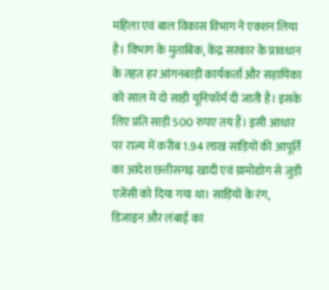महिला एवं बाल विकास विभाग ने एक्शन लिया है। विभाग के मुताबिक, केंद्र सरकार के प्रावधान के तहत हर आंगनबाड़ी कार्यकर्ता और सहायिका को साल में दो साड़ी यूनिफॉर्म दी जाती है। इसके लिए प्रति साड़ी 500 रुपए तय हैं। इसी आधार पर राज्य में करीब 1.94 लाख साड़ियों की आपूर्ति का आदेश छत्तीसगढ़ खादी एवं ग्रामोद्योग से जुड़ी एजेंसी को दिया गया था। साड़ियों के रंग, डिजाइन और लंबाई का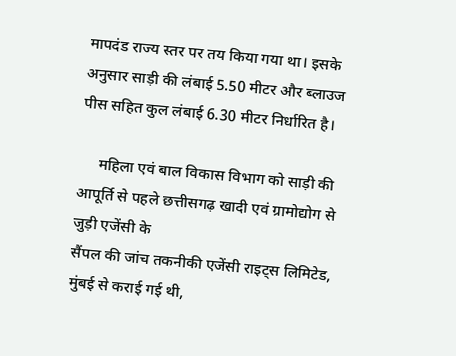मापदंड राज्य स्तर पर तय किया गया था। इसके अनुसार साड़ी की लंबाई 5.50 मीटर और ब्लाउज पीस सहित कुल लंबाई 6.30 मीटर निर्धारित है।

     महिला एवं बाल विकास विभाग को साड़ी की आपूर्ति से पहले छत्तीसगढ़ खादी एवं ग्रामोद्योग से जुड़ी एजेंसी के
सैंपल की जांच तकनीकी एजेंसी राइट्स लिमिटेड, मुंबई से कराई गई थी,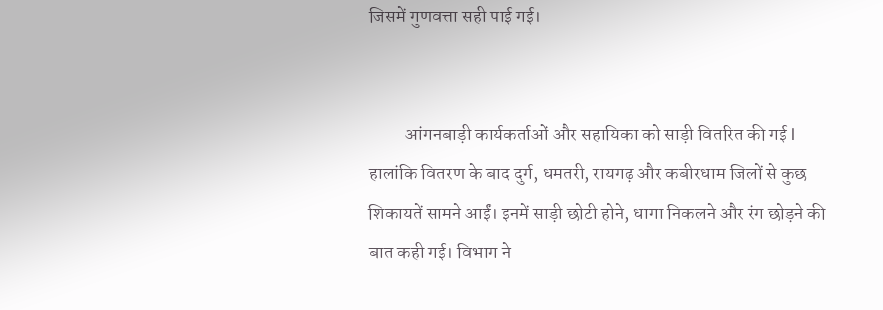जिसमें गुणवत्ता सही पाई गई।


          आंगनबाड़ी कार्यकर्ताओं और सहायिका को साड़ी वितरित की गई l हालांकि वितरण के बाद दुर्ग, धमतरी, रायगढ़ और कबीरधाम जिलों से कुछ शिकायतें सामने आईं। इनमें साड़ी छोटी होने, धागा निकलने और रंग छोड़ने की बात कही गई। विभाग ने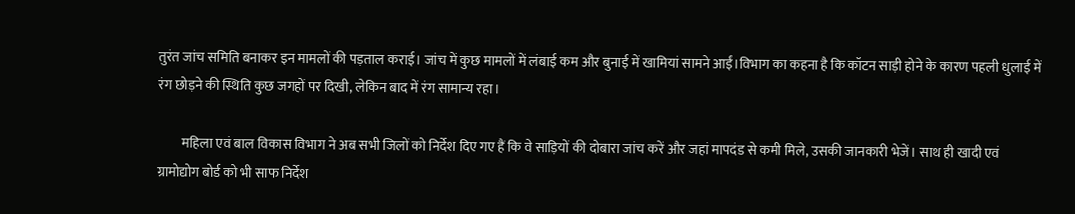तुरंत जांच समिति बनाकर इन मामलों की पड़ताल कराई। जांच में कुछ मामलों में लंबाई कम और बुनाई में खामियां सामने आईं।विभाग का कहना है कि कॉटन साड़ी होने के कारण पहली धुलाई में रंग छोड़ने की स्थिति कुछ जगहों पर दिखी, लेकिन बाद में रंग सामान्य रहा।

         महिला एवं बाल विकास विभाग ने अब सभी जिलों को निर्देश दिए गए हैं कि वे साड़ियों की दोबारा जांच करें और जहां मापदंड से कमी मिले, उसकी जानकारी भेजें। साथ ही खादी एवं ग्रामोद्योग बोर्ड को भी साफ निर्देश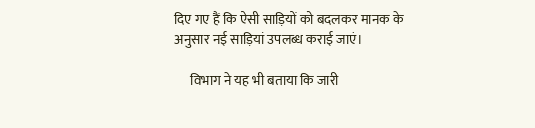दिए गए हैं कि ऐसी साड़ियों को बदलकर मानक के अनुसार नई साड़ियां उपलब्ध कराई जाएं।

      विभाग ने यह भी बताया कि जारी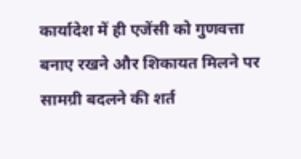कार्यादेश में ही एजेंसी को गुणवत्ता बनाए रखने और शिकायत मिलने पर सामग्री बदलने की शर्त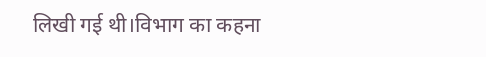लिखी गई थी।विभाग का कहना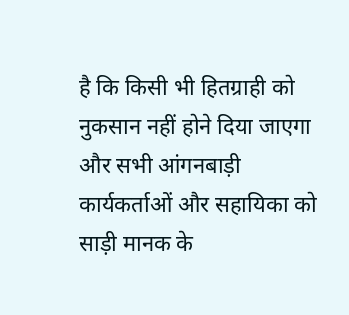है कि किसी भी हितग्राही को नुकसान नहीं होने दिया जाएगा और सभी आंगनबाड़ी कार्यकर्ताओं और सहायिका को साड़ी मानक के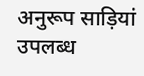अनुरूप साड़ियां उपलब्ध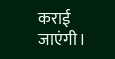कराई जाएंगी।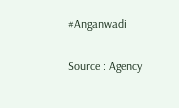#Anganwadi

Source : Agency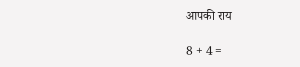आपकी राय

8 + 4 =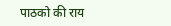पाठको की राय